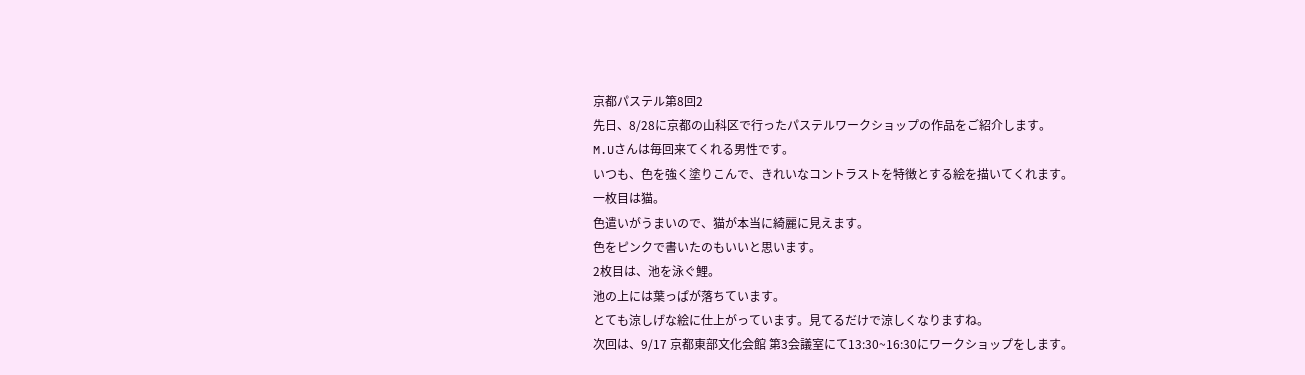京都パステル第8回2
先日、8/28に京都の山科区で行ったパステルワークショップの作品をご紹介します。
M.Uさんは毎回来てくれる男性です。
いつも、色を強く塗りこんで、きれいなコントラストを特徴とする絵を描いてくれます。
一枚目は猫。
色遣いがうまいので、猫が本当に綺麗に見えます。
色をピンクで書いたのもいいと思います。
2枚目は、池を泳ぐ鯉。
池の上には葉っぱが落ちています。
とても涼しげな絵に仕上がっています。見てるだけで涼しくなりますね。
次回は、9/17 京都東部文化会館 第3会議室にて13:30~16:30にワークショップをします。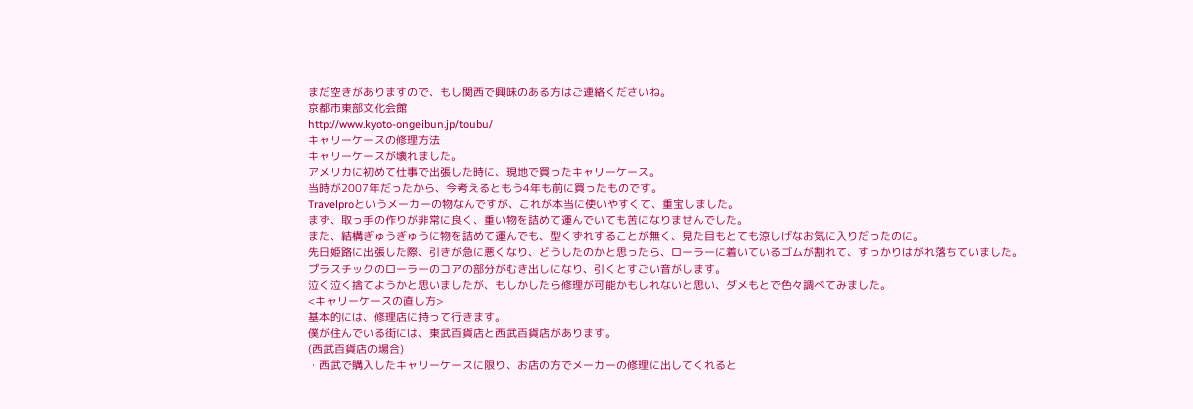まだ空きがありますので、もし関西で興味のある方はご連絡くださいね。
京都市東部文化会館
http://www.kyoto-ongeibun.jp/toubu/
キャリーケースの修理方法
キャリーケースが壊れました。
アメリカに初めて仕事で出張した時に、現地で買ったキャリーケース。
当時が2007年だったから、今考えるともう4年も前に買ったものです。
Travelproというメーカーの物なんですが、これが本当に使いやすくて、重宝しました。
まず、取っ手の作りが非常に良く、重い物を詰めて運んでいても苦になりませんでした。
また、結構ぎゅうぎゅうに物を詰めて運んでも、型くずれすることが無く、見た目もとても涼しげなお気に入りだったのに。
先日姫路に出張した際、引きが急に悪くなり、どうしたのかと思ったら、ローラーに着いているゴムが割れて、すっかりはがれ落ちていました。
プラスチックのローラーのコアの部分がむき出しになり、引くとすごい音がします。
泣く泣く捨てようかと思いましたが、もしかしたら修理が可能かもしれないと思い、ダメもとで色々調べてみました。
<キャリーケースの直し方>
基本的には、修理店に持って行きます。
僕が住んでいる街には、東武百貨店と西武百貨店があります。
(西武百貨店の場合)
・西武で購入したキャリーケースに限り、お店の方でメーカーの修理に出してくれると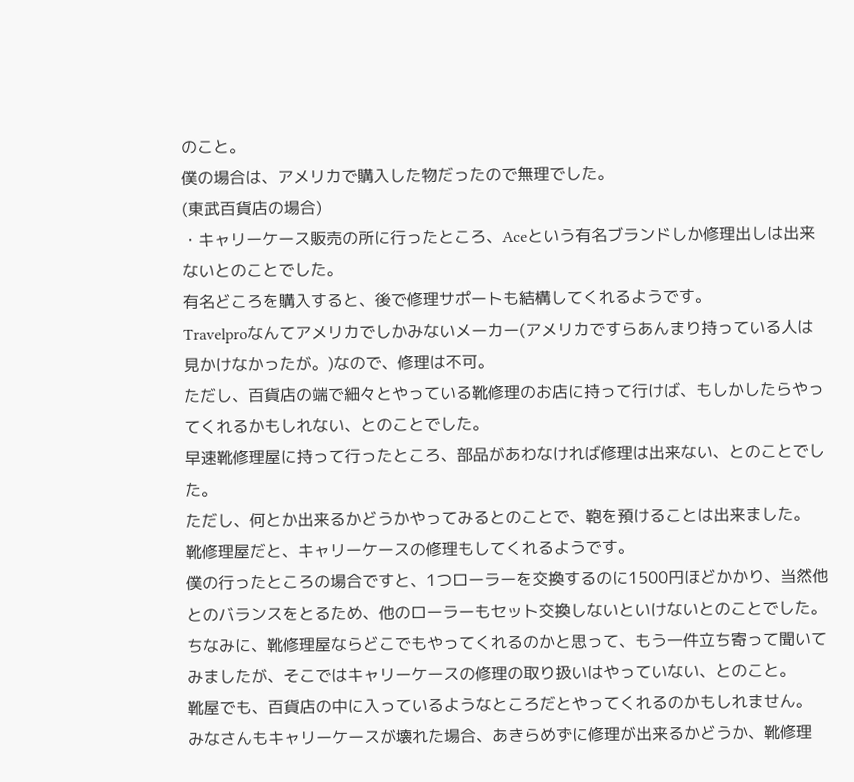のこと。
僕の場合は、アメリカで購入した物だったので無理でした。
(東武百貨店の場合)
・キャリーケース販売の所に行ったところ、Aceという有名ブランドしか修理出しは出来ないとのことでした。
有名どころを購入すると、後で修理サポートも結構してくれるようです。
Travelproなんてアメリカでしかみないメーカー(アメリカですらあんまり持っている人は見かけなかったが。)なので、修理は不可。
ただし、百貨店の端で細々とやっている靴修理のお店に持って行けば、もしかしたらやってくれるかもしれない、とのことでした。
早速靴修理屋に持って行ったところ、部品があわなければ修理は出来ない、とのことでした。
ただし、何とか出来るかどうかやってみるとのことで、鞄を預けることは出来ました。
靴修理屋だと、キャリーケースの修理もしてくれるようです。
僕の行ったところの場合ですと、1つローラーを交換するのに1500円ほどかかり、当然他とのバランスをとるため、他のローラーもセット交換しないといけないとのことでした。
ちなみに、靴修理屋ならどこでもやってくれるのかと思って、もう一件立ち寄って聞いてみましたが、そこではキャリーケースの修理の取り扱いはやっていない、とのこと。
靴屋でも、百貨店の中に入っているようなところだとやってくれるのかもしれません。
みなさんもキャリーケースが壊れた場合、あきらめずに修理が出来るかどうか、靴修理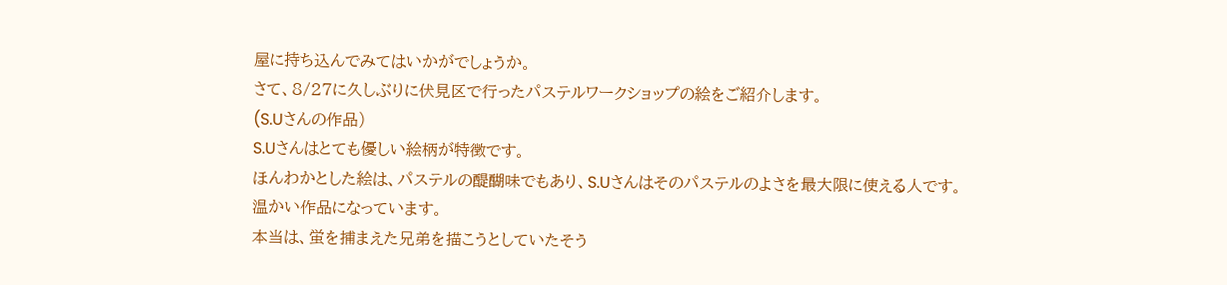屋に持ち込んでみてはいかがでしょうか。
さて、8/27に久しぶりに伏見区で行ったパステルワークショップの絵をご紹介します。
(S.Uさんの作品)
S.Uさんはとても優しい絵柄が特徴です。
ほんわかとした絵は、パステルの醍醐味でもあり、S.Uさんはそのパステルのよさを最大限に使える人です。
温かい作品になっています。
本当は、蛍を捕まえた兄弟を描こうとしていたそう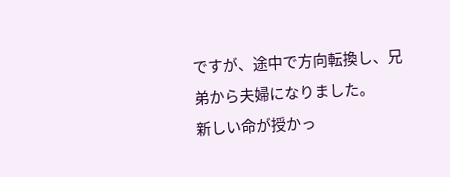ですが、途中で方向転換し、兄弟から夫婦になりました。
新しい命が授かっ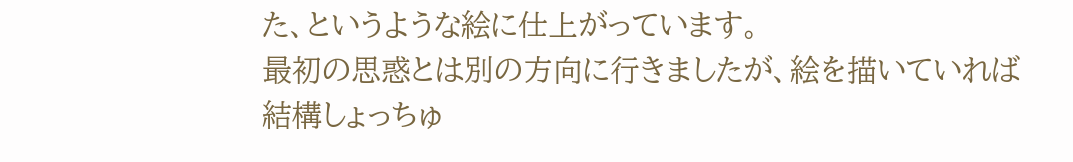た、というような絵に仕上がっています。
最初の思惑とは別の方向に行きましたが、絵を描いていれば結構しょっちゅ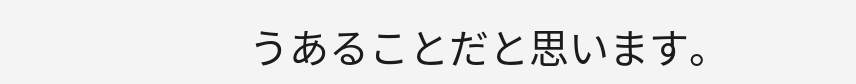うあることだと思います。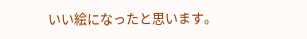いい絵になったと思います。